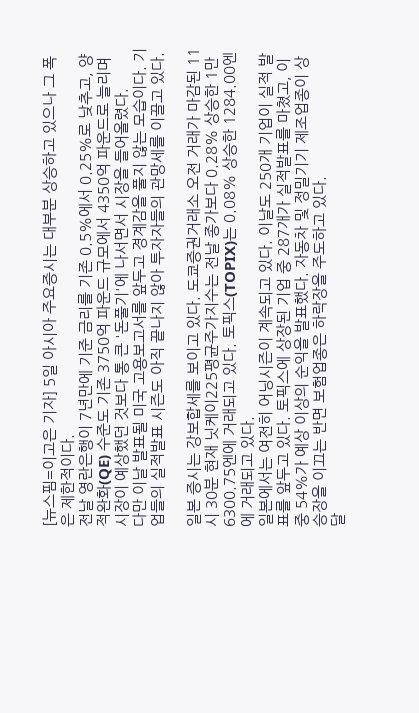[뉴스핌=이고은 기자] 5일 아시아 주요증시는 대부분 상승하고 있으나 그 폭은 제한적이다.
전날 영란은행이 7년만에 기준 금리를 기존 0.5%에서 0.25%로 낮추고, 양적완화(QE) 수준도 기존 3750억 파운드 규모에서 4350억 파운드로 늘리며 시장이 예상했던 것보다 통 큰 '돈풀기'에 나서면서 시장을 들어올렸다.
다만 이날 발표될 미국 고용보고서를 앞두고 경계감을 풀지 않는 모습이다. 기업들의 실적발표 시즌도 아직 끝나지 않아 투자자들의 관망세를 이끌고 있다.

일본 증시는 강보합세를 보이고 있다. 도쿄증권거래소 오전 거래가 마감된 11시 30분 현재 닛케이225평균주가지수는 전날 종가보다 0.28% 상승한 1만6300.75엔에 거래되고 있다. 토픽스(TOPIX)는 0.08% 상승한 1284.00엔에 거래되고 있다.
일본에서는 여전히 어닝시즌이 계속되고 있다. 이날도 250개 기업이 실적 발표를 앞두고 있다. 토픽스에 상장된 기업 중 287개가 실적발표를 마쳤고, 이중 54%가 예상 이상의 순익을 발표했다. 자동차 및 정밀기기 제조업종이 상승장을 이끄는 반면 보험업종은 하락장을 주도하고 있다.
달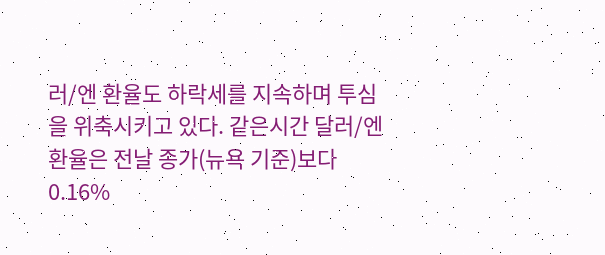러/엔 환율도 하락세를 지속하며 투심을 위축시키고 있다. 같은시간 달러/엔 환율은 전날 종가(뉴욕 기준)보다 0.16%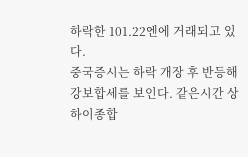하락한 101.22엔에 거래되고 있다.
중국증시는 하락 개장 후 반등해 강보합세를 보인다. 같은시간 상하이종합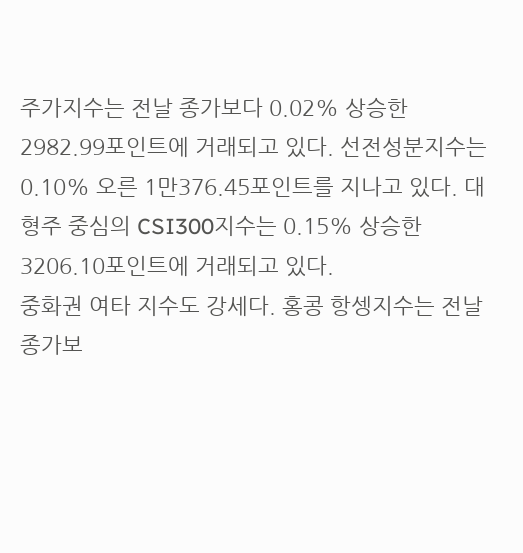주가지수는 전날 종가보다 0.02% 상승한 2982.99포인트에 거래되고 있다. 선전성분지수는 0.10% 오른 1만376.45포인트를 지나고 있다. 대형주 중심의 CSI300지수는 0.15% 상승한 3206.10포인트에 거래되고 있다.
중화권 여타 지수도 강세다. 홍콩 항셍지수는 전날 종가보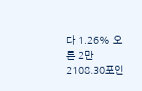다 1.26% 오른 2만2108.30포인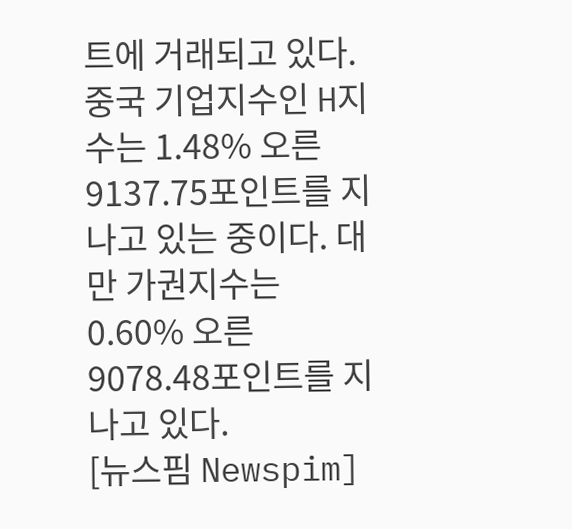트에 거래되고 있다. 중국 기업지수인 H지수는 1.48% 오른 9137.75포인트를 지나고 있는 중이다. 대만 가권지수는 0.60% 오른 9078.48포인트를 지나고 있다.
[뉴스핌 Newspim]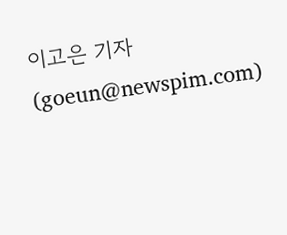이고은 기자 (goeun@newspim.com)